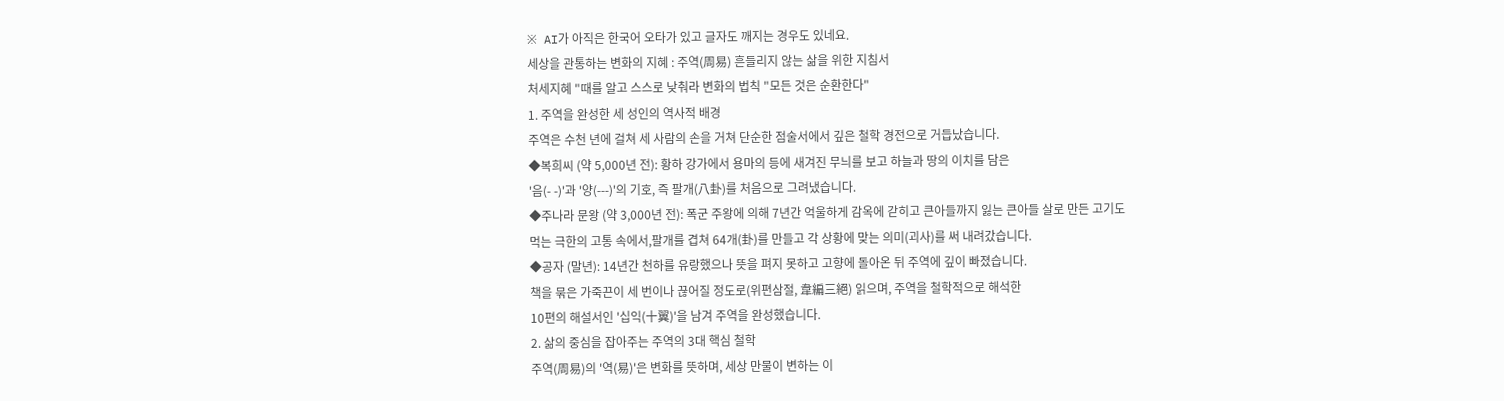※ AI가 아직은 한국어 오타가 있고 글자도 깨지는 경우도 있네요.
세상을 관통하는 변화의 지혜 : 주역(周易) 흔들리지 않는 삶을 위한 지침서
처세지혜 "때를 알고 스스로 낮춰라 변화의 법칙 "모든 것은 순환한다"
1. 주역을 완성한 세 성인의 역사적 배경
주역은 수천 년에 걸쳐 세 사람의 손을 거쳐 단순한 점술서에서 깊은 철학 경전으로 거듭났습니다.
◆복희씨 (약 5,000년 전): 황하 강가에서 용마의 등에 새겨진 무늬를 보고 하늘과 땅의 이치를 담은
'음(- -)'과 '양(---)'의 기호, 즉 팔개(八卦)를 처음으로 그려냈습니다.
◆주나라 문왕 (약 3,000년 전): 폭군 주왕에 의해 7년간 억울하게 감옥에 갇히고 큰아들까지 잃는 큰아들 살로 만든 고기도
먹는 극한의 고통 속에서,팔개를 겹쳐 64개(卦)를 만들고 각 상황에 맞는 의미(괴사)를 써 내려갔습니다.
◆공자 (말년): 14년간 천하를 유랑했으나 뜻을 펴지 못하고 고향에 돌아온 뒤 주역에 깊이 빠졌습니다.
책을 묶은 가죽끈이 세 번이나 끊어질 정도로(위편삼절, 韋編三絕) 읽으며, 주역을 철학적으로 해석한
10편의 해설서인 '십익(十翼)'을 남겨 주역을 완성했습니다.
2. 삶의 중심을 잡아주는 주역의 3대 핵심 철학
주역(周易)의 '역(易)'은 변화를 뜻하며, 세상 만물이 변하는 이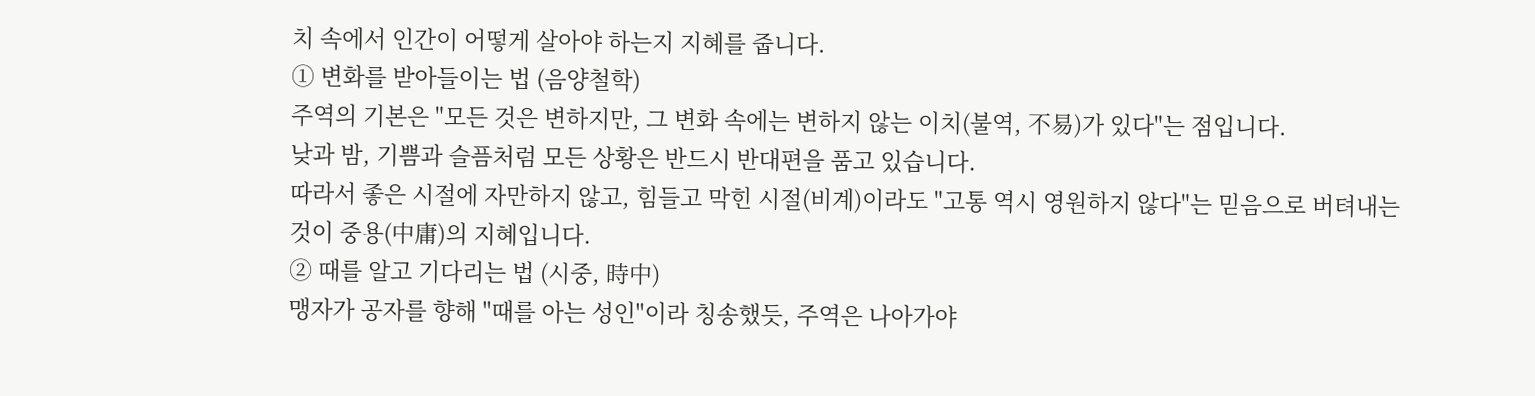치 속에서 인간이 어떻게 살아야 하는지 지혜를 줍니다.
① 변화를 받아들이는 법 (음양철학)
주역의 기본은 "모든 것은 변하지만, 그 변화 속에는 변하지 않는 이치(불역, 不易)가 있다"는 점입니다.
낮과 밤, 기쁨과 슬픔처럼 모든 상황은 반드시 반대편을 품고 있습니다.
따라서 좋은 시절에 자만하지 않고, 힘들고 막힌 시절(비계)이라도 "고통 역시 영원하지 않다"는 믿음으로 버텨내는
것이 중용(中庸)의 지혜입니다.
② 때를 알고 기다리는 법 (시중, 時中)
맹자가 공자를 향해 "때를 아는 성인"이라 칭송했듯, 주역은 나아가야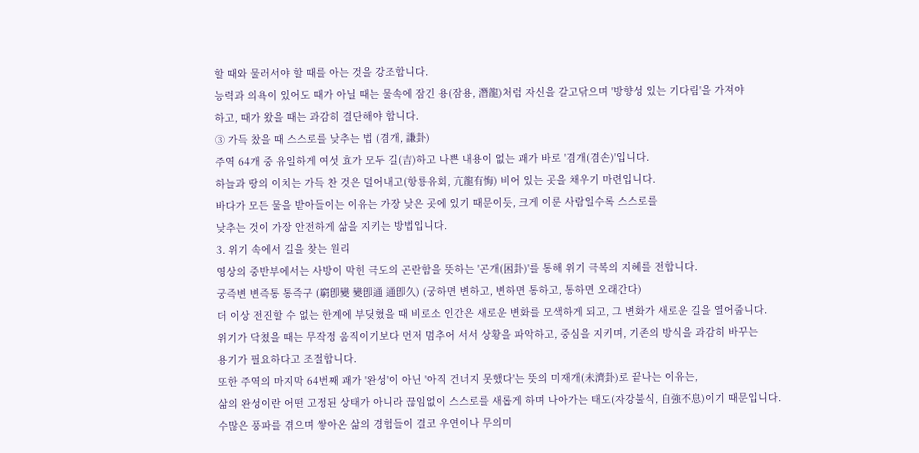할 때와 물러서야 할 때를 아는 것을 강조합니다.
능력과 의욕이 있어도 때가 아닐 때는 물속에 잠긴 용(잠용, 潛龍)처럼 자신을 갈고닦으며 '방향성 있는 기다림'을 가져야
하고, 때가 왔을 때는 과감히 결단해야 합니다.
③ 가득 찼을 때 스스로를 낮추는 법 (겸개, 謙卦)
주역 64개 중 유일하게 여섯 효가 모두 길(吉)하고 나쁜 내용이 없는 괘가 바로 '겸개(겸손)'입니다.
하늘과 땅의 이치는 가득 찬 것은 덜어내고(항룡유회, 亢龍有悔) 비어 있는 곳을 채우기 마련입니다.
바다가 모든 물을 받아들이는 이유는 가장 낮은 곳에 있기 때문이듯, 크게 이룬 사람일수록 스스로를
낮추는 것이 가장 안전하게 삶을 지키는 방법입니다.
3. 위기 속에서 길을 찾는 원리
영상의 중반부에서는 사방이 막힌 극도의 곤란함을 뜻하는 '곤개(困卦)'를 통해 위기 극복의 지혜를 전합니다.
궁즉변 변즉통 통즉구 (窮卽變 變卽通 通卽久) (궁하면 변하고, 변하면 통하고, 통하면 오래간다)
더 이상 전진할 수 없는 한계에 부딪혔을 때 비로소 인간은 새로운 변화를 모색하게 되고, 그 변화가 새로운 길을 열어줍니다.
위기가 닥쳤을 때는 무작정 움직이기보다 먼저 멈추어 서서 상황을 파악하고, 중심을 지키며, 기존의 방식을 과감히 바꾸는
용기가 필요하다고 조절합니다.
또한 주역의 마지막 64번째 괘가 '완성'이 아닌 '아직 건너지 못했다'는 뜻의 미재개(未濟卦)로 끝나는 이유는,
삶의 완성이란 어떤 고정된 상태가 아니라 끊임없이 스스로를 새롭게 하며 나아가는 태도(자강불식, 自強不息)이기 때문입니다.
수많은 풍파를 겪으며 쌓아온 삶의 경험들이 결코 우연이나 무의미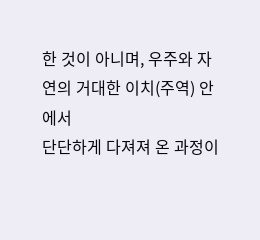한 것이 아니며, 우주와 자연의 거대한 이치(주역) 안에서
단단하게 다져져 온 과정이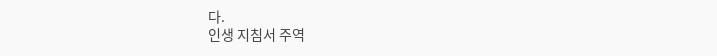다.
인생 지침서 주역